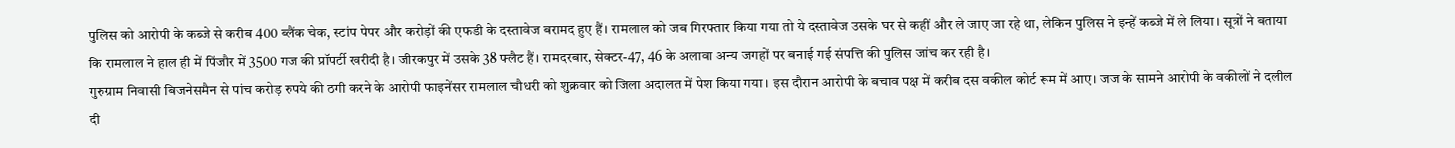पुलिस को आरोपी के कब्जे से करीब 400 ब्लैंक चेक, स्टांप पेपर और करोड़ों की एफडी के दस्तावेज बरामद हुए हैं। रामलाल को जब गिरफ्तार किया गया तो ये दस्तावेज उसके घर से कहीं और ले जाए जा रहे था, लेकिन पुलिस ने इन्हें कब्जे में ले लिया। सूत्रों ने बताया कि रामलाल ने हाल ही में पिंजौर में 3500 गज की प्रॉपर्टी खरीदी है। जीरकपुर में उसके 38 फ्लैट हैं। रामदरबार, सेक्टर-47, 46 के अलावा अन्य जगहों पर बनाई गई संपत्ति की पुलिस जांच कर रही है।
गुरुग्राम निवासी बिजनेसमैन से पांच करोड़ रुपये की ठगी करने के आरोपी फाइनेंसर रामलाल चौधरी को शुक्रवार को जिला अदालत में पेश किया गया। इस दौरान आरोपी के बचाव पक्ष में करीब दस वकील कोर्ट रूम में आए। जज के सामने आरोपी के वकीलों ने दलील दी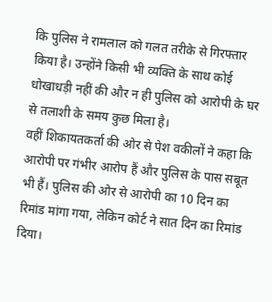कि पुलिस ने रामलाल को गलत तरीके से गिरफ्तार किया है। उन्होंने किसी भी व्यक्ति के साथ कोई धोखाधड़ी नहीं की और न ही पुलिस को आरोपी के घर से तलाशी के समय कुछ मिला है।
वहीं शिकायतकर्ता की ओर से पेश वकीलों ने कहा कि आरोपी पर गंभीर आरोप हैं और पुलिस के पास सबूत भी हैं। पुलिस की ओर से आरोपी का 10 दिन का रिमांड मांगा गया, लेकिन कोर्ट ने सात दिन का रिमांड दिया।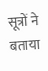सूत्रों ने बताया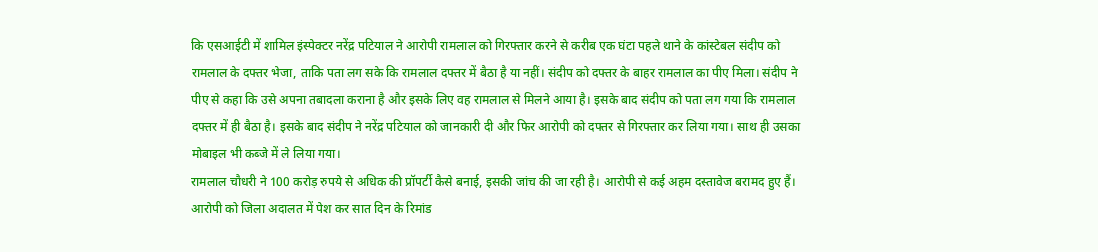कि एसआईटी में शामिल इंस्पेक्टर नरेंद्र पटियाल ने आरोपी रामलाल को गिरफ्तार करने से करीब एक घंटा पहले थाने के कांस्टेबल संदीप को रामलाल के दफ्तर भेजा, ताकि पता लग सके कि रामलाल दफ्तर में बैठा है या नहीं। संदीप को दफ्तर के बाहर रामलाल का पीए मिला। संदीप ने पीए से कहा कि उसे अपना तबादला कराना है और इसके लिए वह रामलाल से मिलने आया है। इसके बाद संदीप को पता लग गया कि रामलाल दफ्तर में ही बैठा है। इसके बाद संदीप ने नरेंद्र पटियाल को जानकारी दी और फिर आरोपी को दफ्तर से गिरफ्तार कर लिया गया। साथ ही उसका मोबाइल भी कब्जे में ले लिया गया।
रामलाल चौधरी ने 100 करोड़ रुपये से अधिक की प्रॉपर्टी कैसे बनाई, इसकी जांच की जा रही है। आरोपी से कई अहम दस्तावेज बरामद हुए हैं। आरोपी को जिला अदालत में पेश कर सात दिन के रिमांड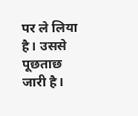पर ले लिया है। उससे पूछताछ जारी है।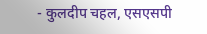- कुलदीप चहल, एसएसपी